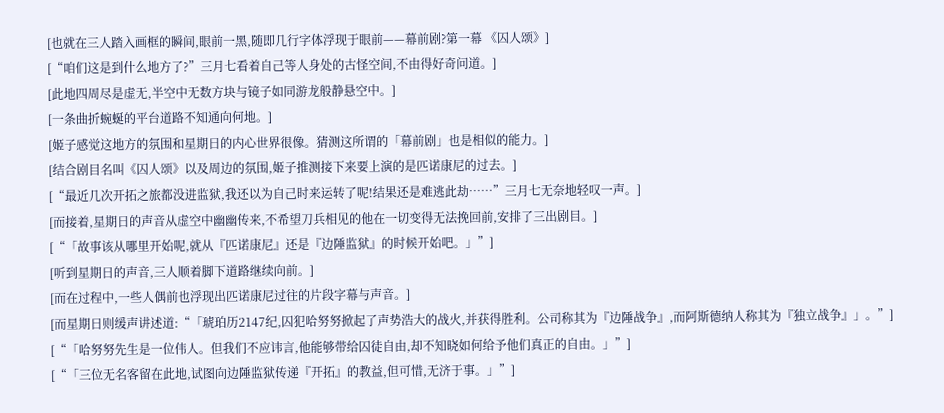[也就在三人踏入画框的瞬间,眼前一黑,随即几行字体浮现于眼前——幕前剧?第一幕 《囚人颂》]
[“咱们这是到什么地方了?”三月七看着自己等人身处的古怪空间,不由得好奇问道。]
[此地四周尽是虚无,半空中无数方块与镜子如同游龙般静悬空中。]
[一条曲折蜿蜒的平台道路不知通向何地。]
[姬子感觉这地方的氛围和星期日的内心世界很像。猜测这所谓的「幕前剧」也是相似的能力。]
[结合剧目名叫《囚人颂》以及周边的氛围,姬子推测接下来要上演的是匹诺康尼的过去。]
[“最近几次开拓之旅都没进监狱,我还以为自己时来运转了呢!结果还是难逃此劫……”三月七无奈地轻叹一声。]
[而接着,星期日的声音从虚空中幽幽传来,不希望刀兵相见的他在一切变得无法挽回前,安排了三出剧目。]
[“「故事该从哪里开始呢,就从『匹诺康尼』还是『边陲监狱』的时候开始吧。」”]
[听到星期日的声音,三人顺着脚下道路继续向前。]
[而在过程中,一些人偶前也浮现出匹诺康尼过往的片段字幕与声音。]
[而星期日则缓声讲述道:“「琥珀历2147纪,囚犯哈努努掀起了声势浩大的战火,并获得胜利。公司称其为『边陲战争』,而阿斯德纳人称其为『独立战争』」。”]
[“「哈努努先生是一位伟人。但我们不应讳言,他能够带给囚徒自由,却不知晓如何给予他们真正的自由。」”]
[“「三位无名客留在此地,试图向边陲监狱传递『开拓』的教益,但可惜,无济于事。」”]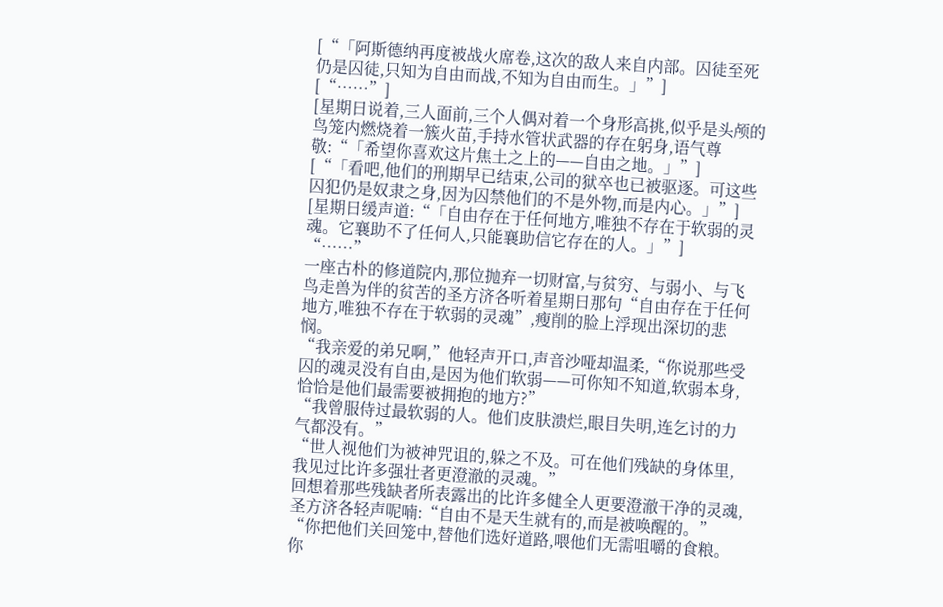[“「阿斯德纳再度被战火席卷,这次的敌人来自内部。囚徒至死仍是囚徒,只知为自由而战,不知为自由而生。」”]
[“……”]
[星期日说着,三人面前,三个人偶对着一个身形高挑,似乎是头颅的鸟笼内燃烧着一簇火苗,手持水管状武器的存在躬身,语气尊敬:“「希望你喜欢这片焦土之上的——自由之地。」”]
[“「看吧,他们的刑期早已结束,公司的狱卒也已被驱逐。可这些囚犯仍是奴隶之身,因为囚禁他们的不是外物,而是内心。」”]
[星期日缓声道:“「自由存在于任何地方,唯独不存在于软弱的灵魂。它襄助不了任何人,只能襄助信它存在的人。」”]
“……”
一座古朴的修道院内,那位抛弃一切财富,与贫穷、与弱小、与飞鸟走兽为伴的贫苦的圣方济各听着星期日那句“自由存在于任何地方,唯独不存在于软弱的灵魂”,瘦削的脸上浮现出深切的悲悯。
“我亲爱的弟兄啊,”他轻声开口,声音沙哑却温柔,“你说那些受囚的魂灵没有自由,是因为他们软弱——可你知不知道,软弱本身,恰恰是他们最需要被拥抱的地方?”
“我曾服侍过最软弱的人。他们皮肤溃烂,眼目失明,连乞讨的力气都没有。”
“世人视他们为被神咒诅的,躲之不及。可在他们残缺的身体里,我见过比许多强壮者更澄澈的灵魂。”
回想着那些残缺者所表露出的比许多健全人更要澄澈干净的灵魂,圣方济各轻声呢喃:“自由不是天生就有的,而是被唤醒的。”
“你把他们关回笼中,替他们选好道路,喂他们无需咀嚼的食粮。你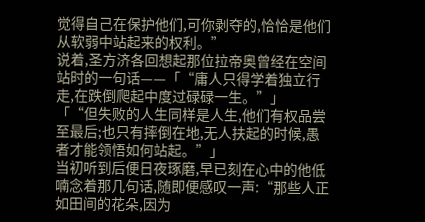觉得自己在保护他们,可你剥夺的,恰恰是他们从软弱中站起来的权利。”
说着,圣方济各回想起那位拉帝奥曾经在空间站时的一句话——「“庸人只得学着独立行走,在跌倒爬起中度过碌碌一生。”」
「“但失败的人生同样是人生,他们有权品尝至最后;也只有摔倒在地,无人扶起的时候,愚者才能领悟如何站起。”」
当初听到后便日夜琢磨,早已刻在心中的他低喃念着那几句话,随即便感叹一声:“那些人正如田间的花朵,因为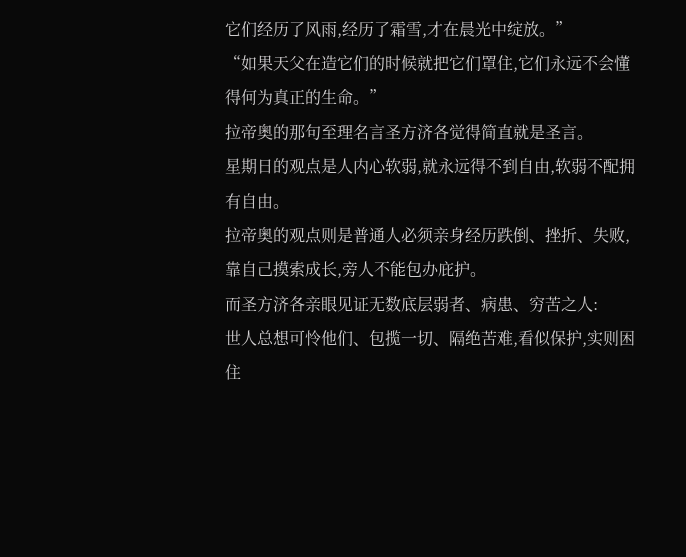它们经历了风雨,经历了霜雪,才在晨光中绽放。”
“如果天父在造它们的时候就把它们罩住,它们永远不会懂得何为真正的生命。”
拉帝奥的那句至理名言圣方济各觉得简直就是圣言。
星期日的观点是人内心软弱,就永远得不到自由,软弱不配拥有自由。
拉帝奥的观点则是普通人必须亲身经历跌倒、挫折、失败,靠自己摸索成长,旁人不能包办庇护。
而圣方济各亲眼见证无数底层弱者、病患、穷苦之人:
世人总想可怜他们、包揽一切、隔绝苦难,看似保护,实则困住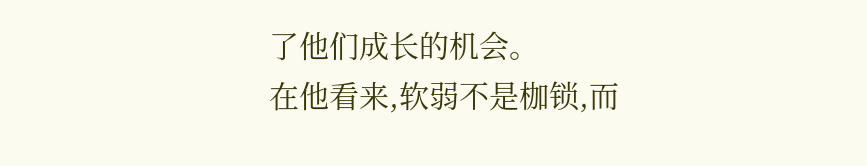了他们成长的机会。
在他看来,软弱不是枷锁,而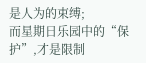是人为的束缚;
而星期日乐园中的“保护”,才是限制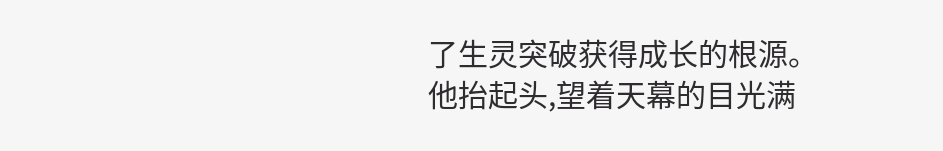了生灵突破获得成长的根源。
他抬起头,望着天幕的目光满